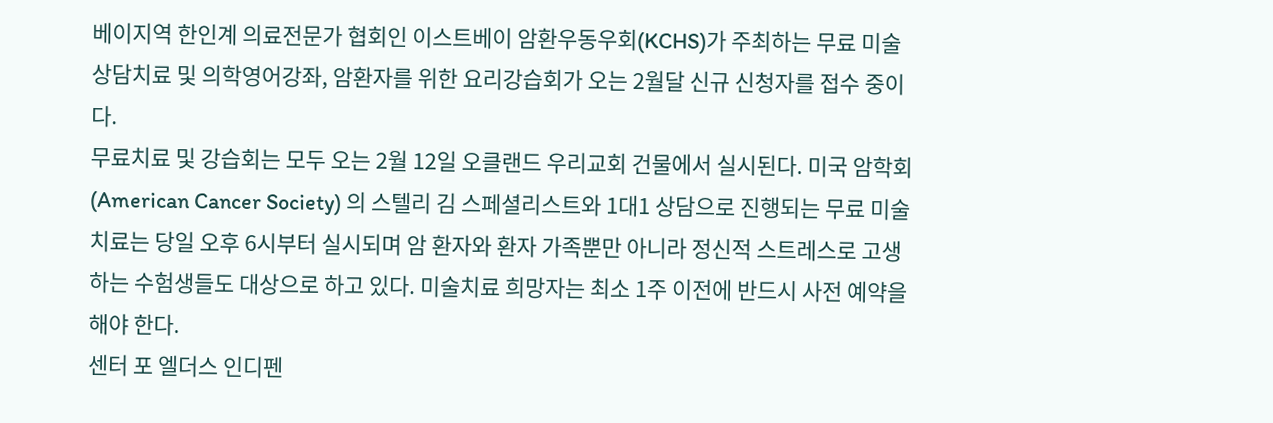베이지역 한인계 의료전문가 협회인 이스트베이 암환우동우회(KCHS)가 주최하는 무료 미술상담치료 및 의학영어강좌, 암환자를 위한 요리강습회가 오는 2월달 신규 신청자를 접수 중이다.
무료치료 및 강습회는 모두 오는 2월 12일 오클랜드 우리교회 건물에서 실시된다. 미국 암학회(American Cancer Society) 의 스텔리 김 스페셜리스트와 1대1 상담으로 진행되는 무료 미술치료는 당일 오후 6시부터 실시되며 암 환자와 환자 가족뿐만 아니라 정신적 스트레스로 고생하는 수험생들도 대상으로 하고 있다. 미술치료 희망자는 최소 1주 이전에 반드시 사전 예약을 해야 한다.
센터 포 엘더스 인디펜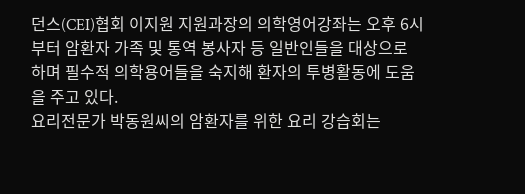던스(CEI)협회 이지원 지원과장의 의학영어강좌는 오후 6시부터 암환자 가족 및 통역 봉사자 등 일반인들을 대상으로 하며 필수적 의학용어들을 숙지해 환자의 투병활동에 도움을 주고 있다.
요리전문가 박동원씨의 암환자를 위한 요리 강습회는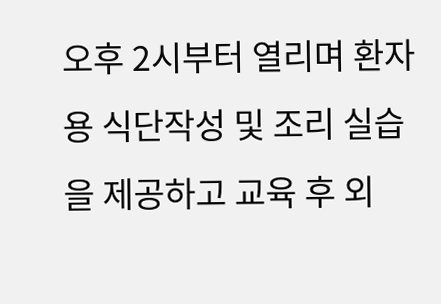오후 2시부터 열리며 환자용 식단작성 및 조리 실습을 제공하고 교육 후 외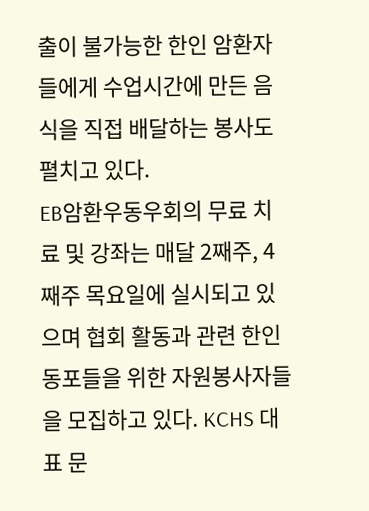출이 불가능한 한인 암환자들에게 수업시간에 만든 음식을 직접 배달하는 봉사도 펼치고 있다.
EB암환우동우회의 무료 치료 및 강좌는 매달 2째주, 4째주 목요일에 실시되고 있으며 협회 활동과 관련 한인동포들을 위한 자원봉사자들을 모집하고 있다. KCHS 대표 문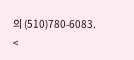의 (510)780-6083.
<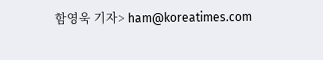함영욱 기자> ham@koreatimes.com